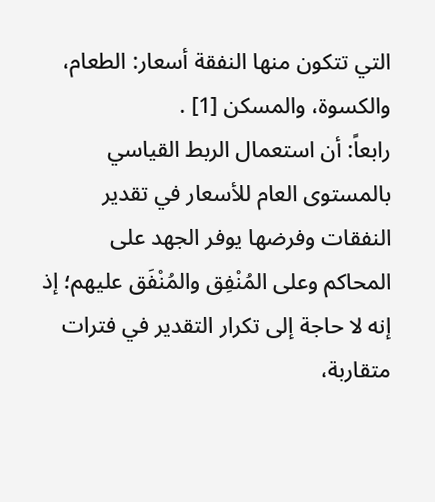التي تتكون منها النفقة أسعار: الطعام، والكسوة، والمسكن [1] .
رابعاً: أن استعمال الربط القياسي بالمستوى العام للأسعار في تقدير النفقات وفرضها يوفر الجهد على المحاكم وعلى المُنْفِق والمُنْفَق عليهم؛ إذ إنه لا حاجة إلى تكرار التقدير في فترات متقاربة،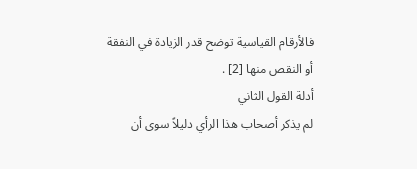فالأرقام القياسية توضح قدر الزيادة في النفقة أو النقص منها [2] .
أدلة القول الثاني
لم يذكر أصحاب هذا الرأي دليلاً سوى أن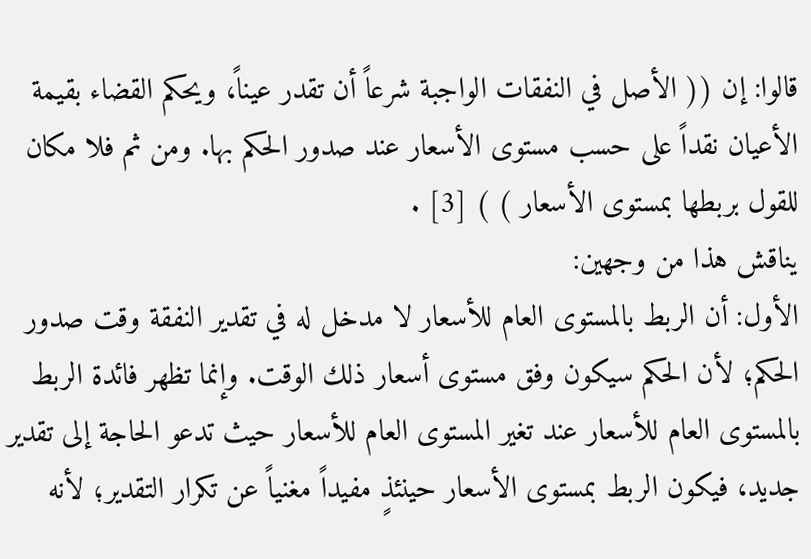قالوا: إن (( الأصل في النفقات الواجبة شرعاً أن تقدر عيناً، ويحكم القضاء بقيمة الأعيان نقداً على حسب مستوى الأسعار عند صدور الحكم بها. ومن ثم فلا مكان للقول بربطها بمستوى الأسعار ) ) [3] .
يناقش هذا من وجهين:
الأول: أن الربط بالمستوى العام للأسعار لا مدخل له في تقدير النفقة وقت صدور الحكم؛ لأن الحكم سيكون وفق مستوى أسعار ذلك الوقت. وإنما تظهر فائدة الربط بالمستوى العام للأسعار عند تغير المستوى العام للأسعار حيث تدعو الحاجة إلى تقدير جديد، فيكون الربط بمستوى الأسعار حينئذٍ مفيداً مغنياً عن تكرار التقدير؛ لأنه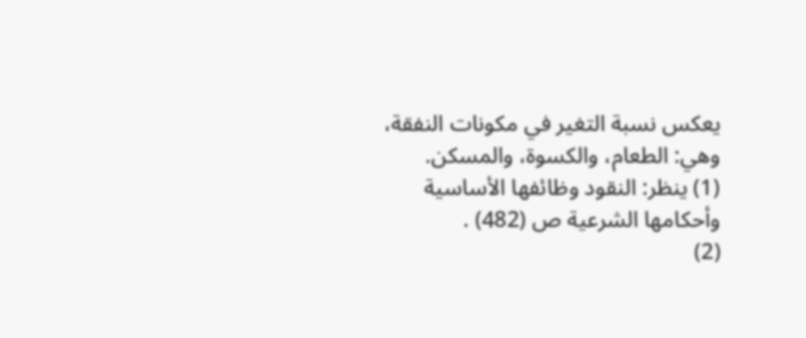يعكس نسبة التغير في مكونات النفقة، وهي: الطعام، والكسوة، والمسكن.
(1) ينظر: النقود وظائفها الأساسية وأحكامها الشرعية ص (482) .
(2)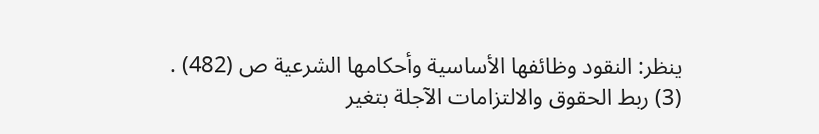ينظر: النقود وظائفها الأساسية وأحكامها الشرعية ص (482) .
(3) ربط الحقوق والالتزامات الآجلة بتغير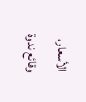الأسعار، وقائع ندوة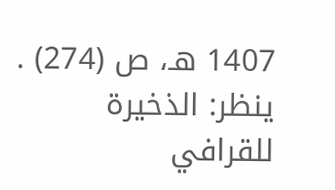1407 هـ، ص (274) .
ينظر: الذخيرة للقرافي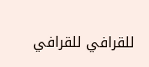للقرافي للقرافي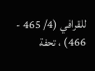للقرافي (4/ 465 - 466) ، تحفة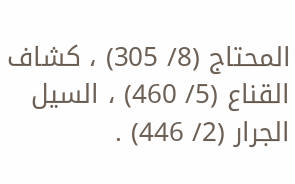المحتاج (8/ 305) ، كشاف القناع (5/ 460) ، السيل الجرار (2/ 446) .